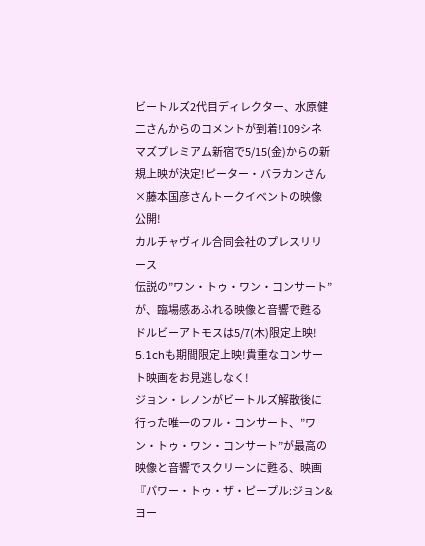ビートルズ2代目ディレクター、水原健二さんからのコメントが到着!109シネマズプレミアム新宿で5/15(金)からの新規上映が決定!ピーター・バラカンさん×藤本国彦さんトークイベントの映像公開!
カルチャヴィル合同会社のプレスリリース
伝説の”ワン・トゥ・ワン・コンサート”が、臨場感あふれる映像と音響で甦るドルビーアトモスは5/7(木)限定上映! 5.1chも期間限定上映!貴重なコンサート映画をお見逃しなく!
ジョン・レノンがビートルズ解散後に行った唯一のフル・コンサート、”ワン・トゥ・ワン・コンサート”が最高の映像と音響でスクリーンに甦る、映画『パワー・トゥ・ザ・ピープル:ジョン&ヨー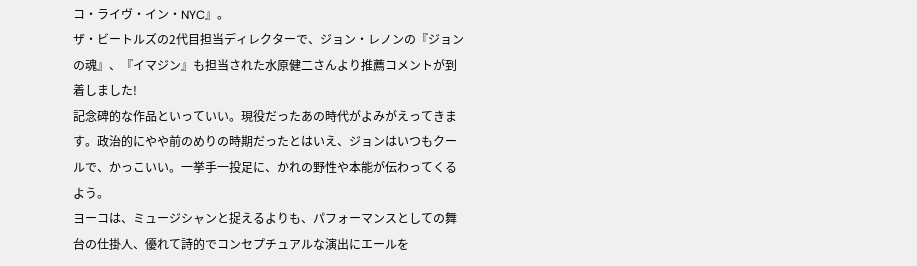コ・ライヴ・イン・NYC』。
ザ・ビートルズの2代目担当ディレクターで、ジョン・レノンの『ジョンの魂』、『イマジン』も担当された水原健二さんより推薦コメントが到着しました!
記念碑的な作品といっていい。現役だったあの時代がよみがえってきます。政治的にやや前のめりの時期だったとはいえ、ジョンはいつもクールで、かっこいい。一挙手一投足に、かれの野性や本能が伝わってくるよう。
ヨーコは、ミュージシャンと捉えるよりも、パフォーマンスとしての舞台の仕掛人、優れて詩的でコンセプチュアルな演出にエールを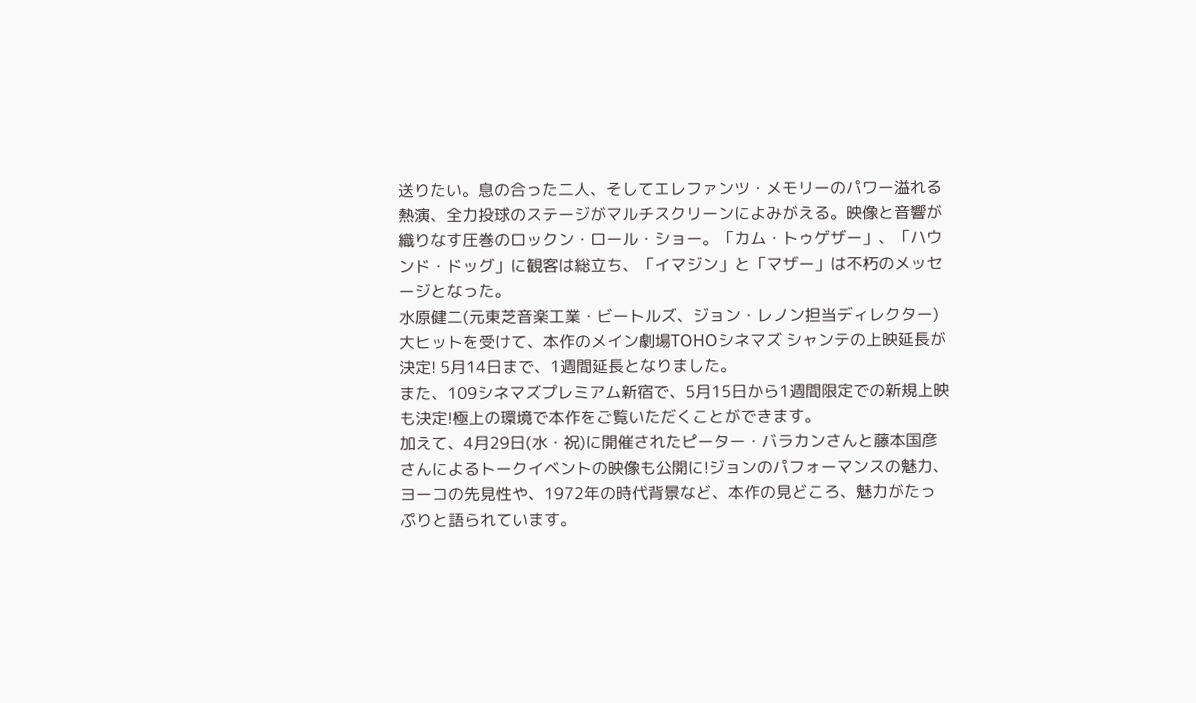送りたい。息の合った二人、そしてエレファンツ・メモリーのパワー溢れる熱演、全力投球のステージがマルチスクリーンによみがえる。映像と音響が織りなす圧巻のロックン・ロール・ショー。「カム・トゥゲザー」、「ハウンド・ドッグ」に観客は総立ち、「イマジン」と「マザー」は不朽のメッセージとなった。
水原健二(元東芝音楽工業・ビートルズ、ジョン・レノン担当ディレクター)
大ヒットを受けて、本作のメイン劇場TOHOシネマズ シャンテの上映延長が決定! 5月14日まで、1週間延長となりました。
また、109シネマズプレミアム新宿で、5月15日から1週間限定での新規上映も決定!極上の環境で本作をご覧いただくことができます。
加えて、4月29日(水・祝)に開催されたピーター・バラカンさんと藤本国彦さんによるトークイベントの映像も公開に!ジョンのパフォーマンスの魅力、ヨーコの先見性や、1972年の時代背景など、本作の見どころ、魅力がたっぷりと語られています。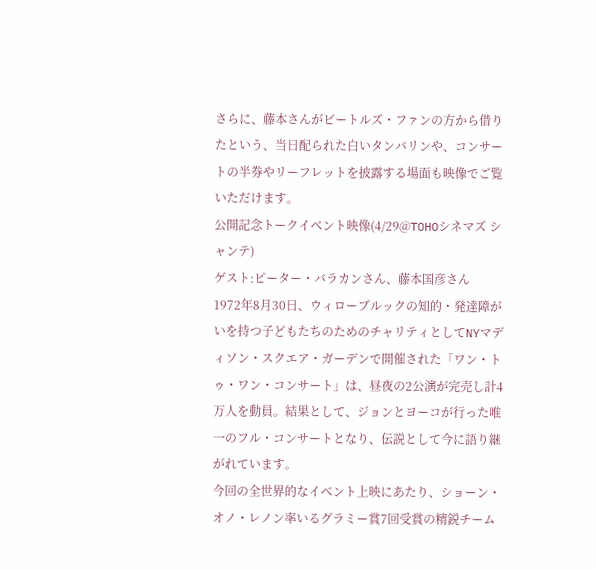さらに、藤本さんがビートルズ・ファンの方から借りたという、当日配られた白いタンバリンや、コンサートの半券やリーフレットを披露する場面も映像でご覧いただけます。
公開記念トークイベント映像(4/29@TOHOシネマズ シャンテ)
ゲスト:ピーター・バラカンさん、藤本国彦さん
1972年8月30日、ウィローブルックの知的・発達障がいを持つ子どもたちのためのチャリティとしてNYマディソン・スクエア・ガーデンで開催された「ワン・トゥ・ワン・コンサート」は、昼夜の2公演が完売し計4万人を動員。結果として、ジョンとヨーコが行った唯一のフル・コンサートとなり、伝説として今に語り継がれています。
今回の全世界的なイベント上映にあたり、ショーン・オノ・レノン率いるグラミー賞7回受賞の精鋭チーム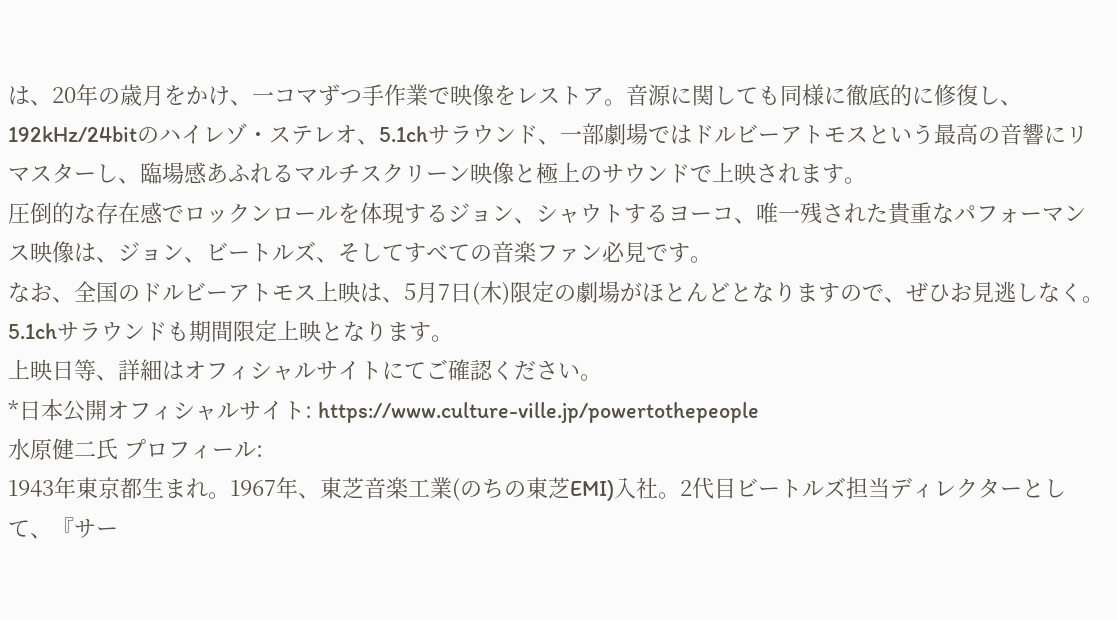は、20年の歳月をかけ、一コマずつ手作業で映像をレストア。音源に関しても同様に徹底的に修復し、192kHz/24bitのハイレゾ・ステレオ、5.1chサラウンド、一部劇場ではドルビーアトモスという最高の音響にリマスターし、臨場感あふれるマルチスクリーン映像と極上のサウンドで上映されます。
圧倒的な存在感でロックンロールを体現するジョン、シャウトするヨーコ、唯一残された貴重なパフォーマンス映像は、ジョン、ビートルズ、そしてすべての音楽ファン必見です。
なお、全国のドルビーアトモス上映は、5月7日(木)限定の劇場がほとんどとなりますので、ぜひお見逃しなく。5.1chサラウンドも期間限定上映となります。
上映日等、詳細はオフィシャルサイトにてご確認ください。
*日本公開オフィシャルサイト: https://www.culture-ville.jp/powertothepeople
水原健二氏 プロフィール:
1943年東京都生まれ。1967年、東芝音楽工業(のちの東芝EMI)入社。2代目ビートルズ担当ディレクターとして、『サー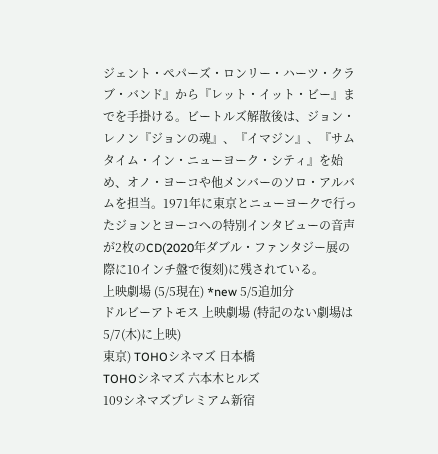ジェント・ぺパーズ・ロンリー・ハーツ・クラブ・バンド』から『レット・イット・ビー』までを手掛ける。ビートルズ解散後は、ジョン・レノン『ジョンの魂』、『イマジン』、『サムタイム・イン・ニューヨーク・シティ』を始め、オノ・ヨーコや他メンバーのソロ・アルバムを担当。1971年に東京とニューヨークで行ったジョンとヨーコへの特別インタビューの音声が2枚のCD(2020年ダブル・ファンタジー展の際に10インチ盤で復刻)に残されている。
上映劇場 (5/5現在) *new 5/5追加分
ドルビーアトモス 上映劇場 (特記のない劇場は 5/7(木)に上映)
東京) TOHOシネマズ 日本橋
TOHOシネマズ 六本木ヒルズ
109シネマズプレミアム新宿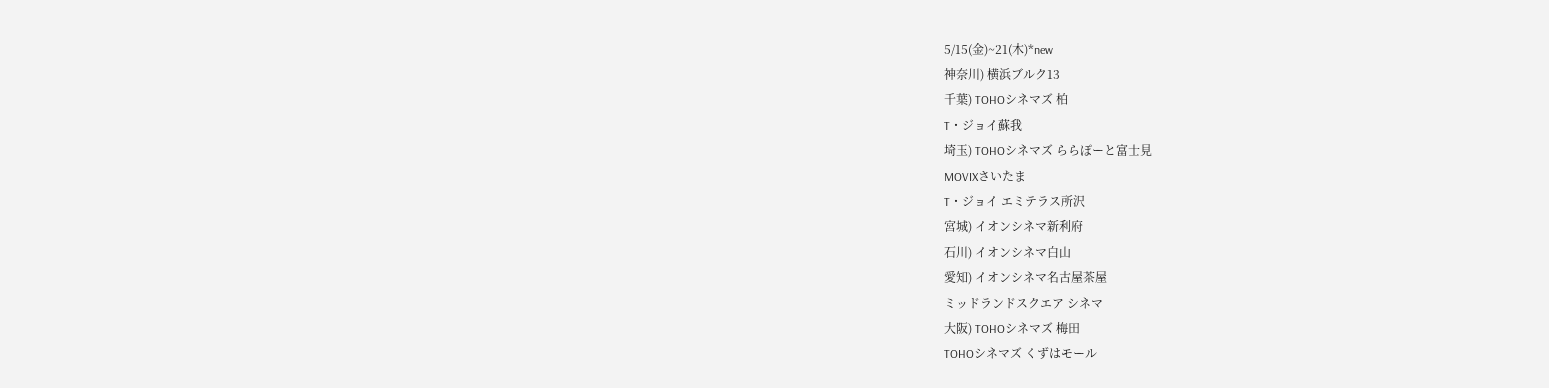5/15(金)~21(木)*new
神奈川) 横浜ブルク13
千葉) TOHOシネマズ 柏
T・ジョイ蘇我
埼玉) TOHOシネマズ ららぽーと富士見
MOVIXさいたま
T・ジョイ エミテラス所沢
宮城) イオンシネマ新利府
石川) イオンシネマ白山
愛知) イオンシネマ名古屋茶屋
ミッドランドスクエア シネマ
大阪) TOHOシネマズ 梅田
TOHOシネマズ くずはモール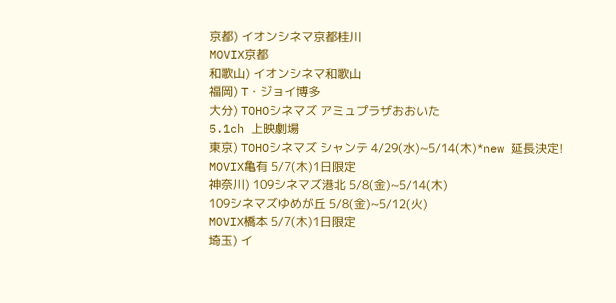京都) イオンシネマ京都桂川
MOVIX京都
和歌山) イオンシネマ和歌山
福岡) T・ジョイ博多
大分) TOHOシネマズ アミュプラザおおいた
5.1ch 上映劇場
東京) TOHOシネマズ シャンテ 4/29(水)~5/14(木)*new 延長決定!
MOVIX亀有 5/7(木)1日限定
神奈川) 109シネマズ港北 5/8(金)~5/14(木)
109シネマズゆめが丘 5/8(金)~5/12(火)
MOVIX橋本 5/7(木)1日限定
埼玉) イ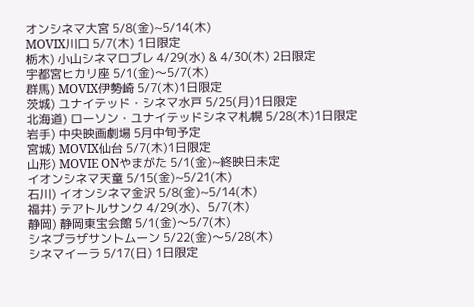オンシネマ大宮 5/8(金)~5/14(木)
MOVIX川口 5/7(木) 1日限定
栃木) 小山シネマロブレ 4/29(水) & 4/30(木) 2日限定
宇都宮ヒカリ座 5/1(金)〜5/7(木)
群馬) MOVIX伊勢崎 5/7(木)1日限定
茨城) ユナイテッド・シネマ水戸 5/25(月)1日限定
北海道) ローソン・ユナイテッドシネマ札幌 5/28(木)1日限定
岩手) 中央映画劇場 5月中旬予定
宮城) MOVIX仙台 5/7(木)1日限定
山形) MOVIE ONやまがた 5/1(金)~終映日未定
イオンシネマ天童 5/15(金)~5/21(木)
石川) イオンシネマ金沢 5/8(金)~5/14(木)
福井) テアトルサンク 4/29(水)、5/7(木)
静岡) 静岡東宝会館 5/1(金)〜5/7(木)
シネプラザサントムーン 5/22(金)〜5/28(木)
シネマイーラ 5/17(日) 1日限定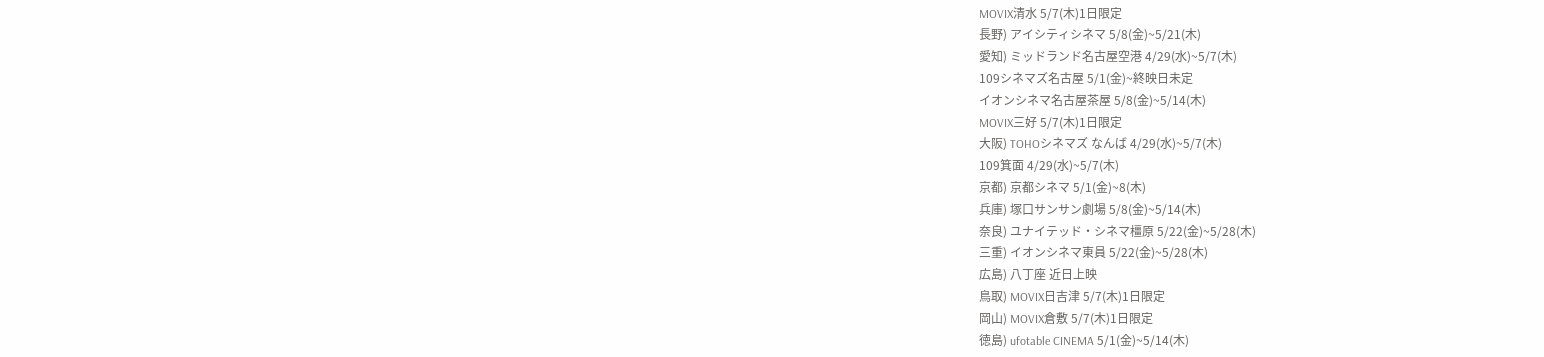MOVIX清水 5/7(木)1日限定
長野) アイシティシネマ 5/8(金)~5/21(木)
愛知) ミッドランド名古屋空港 4/29(水)~5/7(木)
109シネマズ名古屋 5/1(金)~終映日未定
イオンシネマ名古屋茶屋 5/8(金)~5/14(木)
MOVIX三好 5/7(木)1日限定
大阪) TOHOシネマズ なんば 4/29(水)~5/7(木)
109箕面 4/29(水)~5/7(木)
京都) 京都シネマ 5/1(金)~8(木)
兵庫) 塚口サンサン劇場 5/8(金)~5/14(木)
奈良) ユナイテッド・シネマ橿原 5/22(金)~5/28(木)
三重) イオンシネマ東員 5/22(金)~5/28(木)
広島) 八丁座 近日上映
鳥取) MOVIX日吉津 5/7(木)1日限定
岡山) MOVIX倉敷 5/7(木)1日限定
徳島) ufotable CINEMA 5/1(金)~5/14(木)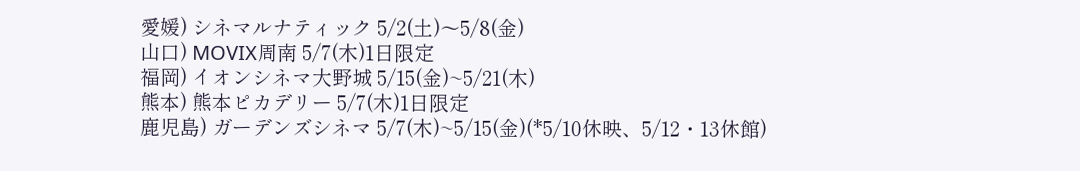愛媛) シネマルナティック 5/2(土)〜5/8(金)
山口) MOVIX周南 5/7(木)1日限定
福岡) イオンシネマ大野城 5/15(金)~5/21(木)
熊本) 熊本ピカデリー 5/7(木)1日限定
鹿児島) ガーデンズシネマ 5/7(木)~5/15(金)(*5/10休映、5/12・13休館)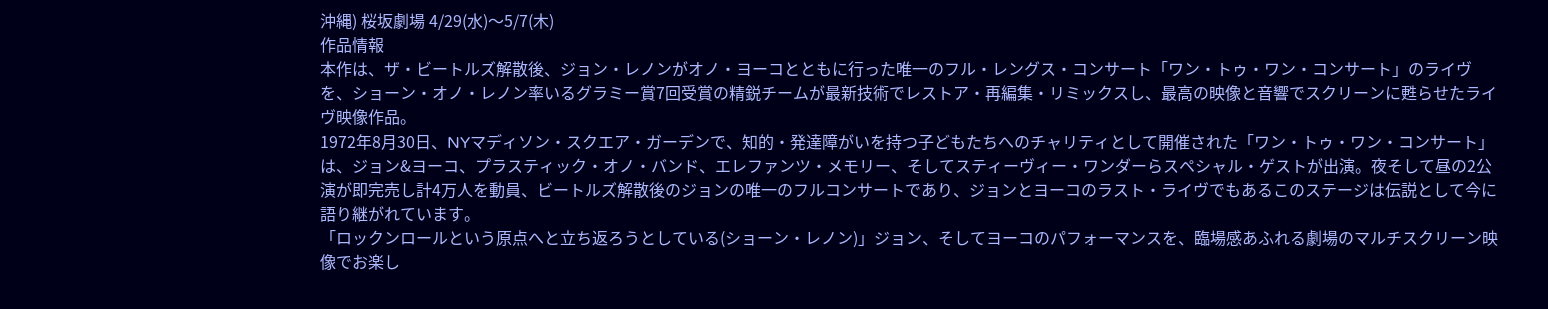沖縄) 桜坂劇場 4/29(水)〜5/7(木)
作品情報
本作は、ザ・ビートルズ解散後、ジョン・レノンがオノ・ヨーコとともに行った唯一のフル・レングス・コンサート「ワン・トゥ・ワン・コンサート」のライヴを、ショーン・オノ・レノン率いるグラミー賞7回受賞の精鋭チームが最新技術でレストア・再編集・リミックスし、最高の映像と音響でスクリーンに甦らせたライヴ映像作品。
1972年8月30日、NYマディソン・スクエア・ガーデンで、知的・発達障がいを持つ子どもたちへのチャリティとして開催された「ワン・トゥ・ワン・コンサート」は、ジョン&ヨーコ、プラスティック・オノ・バンド、エレファンツ・メモリー、そしてスティーヴィー・ワンダーらスペシャル・ゲストが出演。夜そして昼の2公演が即完売し計4万人を動員、ビートルズ解散後のジョンの唯一のフルコンサートであり、ジョンとヨーコのラスト・ライヴでもあるこのステージは伝説として今に語り継がれています。
「ロックンロールという原点へと立ち返ろうとしている(ショーン・レノン)」ジョン、そしてヨーコのパフォーマンスを、臨場感あふれる劇場のマルチスクリーン映像でお楽し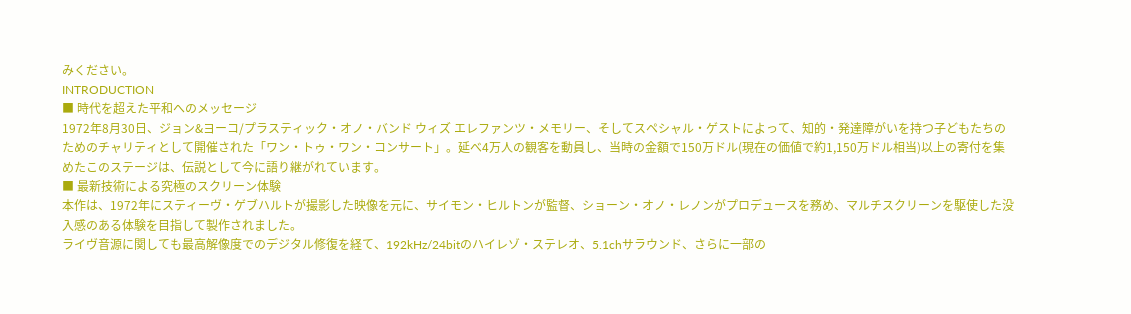みください。
INTRODUCTION
■ 時代を超えた平和へのメッセージ
1972年8月30日、ジョン&ヨーコ/プラスティック・オノ・バンド ウィズ エレファンツ・メモリー、そしてスペシャル・ゲストによって、知的・発達障がいを持つ子どもたちのためのチャリティとして開催された「ワン・トゥ・ワン・コンサート」。延べ4万人の観客を動員し、当時の金額で150万ドル(現在の価値で約1,150万ドル相当)以上の寄付を集めたこのステージは、伝説として今に語り継がれています。
■ 最新技術による究極のスクリーン体験
本作は、1972年にスティーヴ・ゲブハルトが撮影した映像を元に、サイモン・ヒルトンが監督、ショーン・オノ・レノンがプロデュースを務め、マルチスクリーンを駆使した没入感のある体験を目指して製作されました。
ライヴ音源に関しても最高解像度でのデジタル修復を経て、192kHz/24bitのハイレゾ・ステレオ、5.1chサラウンド、さらに一部の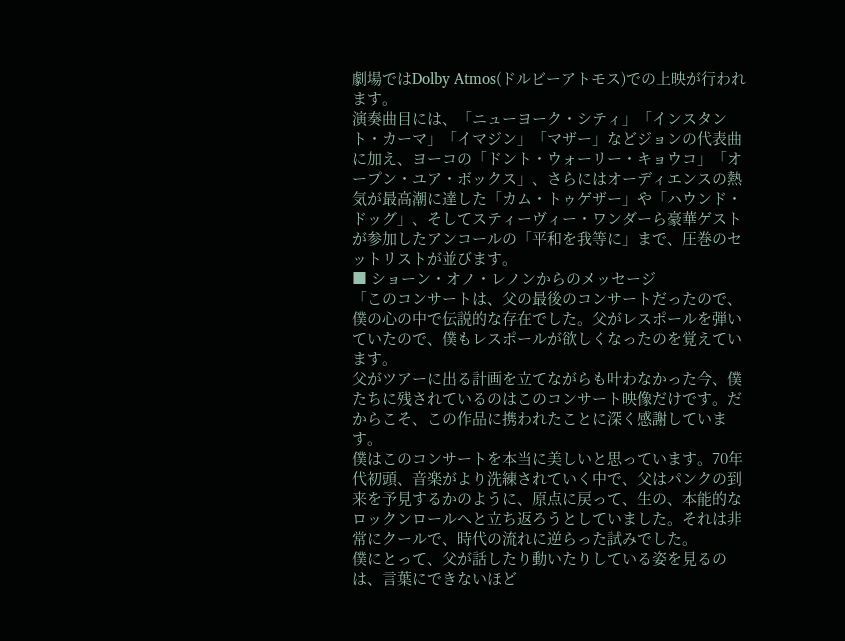劇場ではDolby Atmos(ドルビーアトモス)での上映が行われます。
演奏曲目には、「ニューヨーク・シティ」「インスタント・カーマ」「イマジン」「マザー」などジョンの代表曲に加え、ヨーコの「ドント・ウォーリー・キョウコ」「オープン・ユア・ボックス」、さらにはオーディエンスの熱気が最高潮に達した「カム・トゥゲザー」や「ハウンド・ドッグ」、そしてスティーヴィー・ワンダーら豪華ゲストが参加したアンコールの「平和を我等に」まで、圧巻のセットリストが並びます。
■ ショーン・オノ・レノンからのメッセージ
「このコンサートは、父の最後のコンサートだったので、僕の心の中で伝説的な存在でした。父がレスポールを弾いていたので、僕もレスポールが欲しくなったのを覚えています。
父がツアーに出る計画を立てながらも叶わなかった今、僕たちに残されているのはこのコンサート映像だけです。だからこそ、この作品に携われたことに深く感謝しています。
僕はこのコンサートを本当に美しいと思っています。70年代初頭、音楽がより洗練されていく中で、父はパンクの到来を予見するかのように、原点に戻って、生の、本能的なロックンロールへと立ち返ろうとしていました。それは非常にクールで、時代の流れに逆らった試みでした。
僕にとって、父が話したり動いたりしている姿を見るのは、言葉にできないほど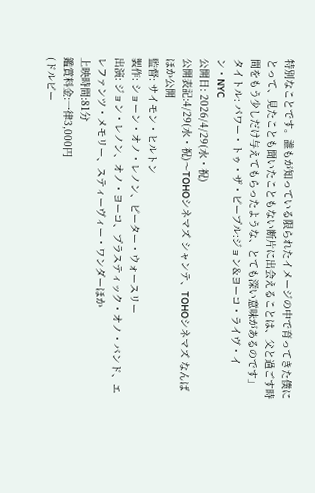特別なことです。誰もが知っている限られたイメージの中で育ってきた僕にとって、見たことも聞いたこともない断片に出会えることは、父と過ごす時間をもう少しだけ与えてもらったような、とても深い意味があるのです」
タイトル: パワー・トゥ・ザ・ピープル:ジョン&ヨーコ・ライヴ・イン・NYC
公開日: 2026/4/29(水・祝)
公開表記:4/29(水・祝)〜TOHOシネマズ シャンテ、TOHOシネマズ なんば ほか公開
監督: サイモン・ヒルトン
製作: ショーン・オノ・レノン、ピーター・ウォースリー
出演: ジョン・レノン、オノ・ヨーコ、プラスティック・オノ・バンド、エレファンツ・メモリー、スティーヴィー・ワンダーほか
上映時間:81分
鑑賞料金:一律3,000円
(ドルビー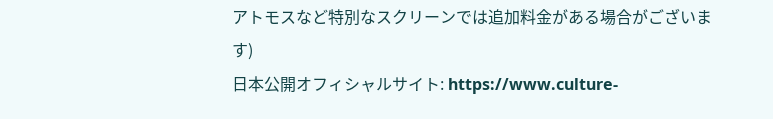アトモスなど特別なスクリーンでは追加料金がある場合がございます)
日本公開オフィシャルサイト: https://www.culture-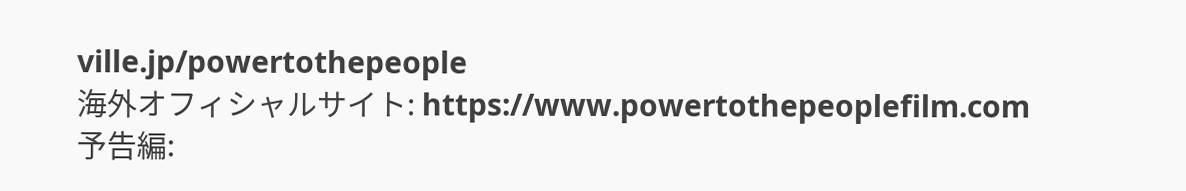ville.jp/powertothepeople
海外オフィシャルサイト: https://www.powertothepeoplefilm.com
予告編: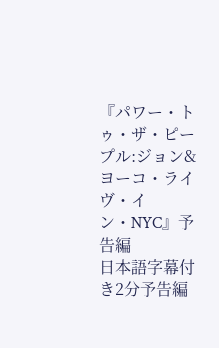『パワー・トゥ・ザ・ピープル:ジョン&ヨーコ・ライヴ・イン・NYC』予告編
日本語字幕付き2分予告編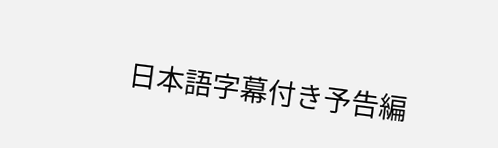日本語字幕付き予告編